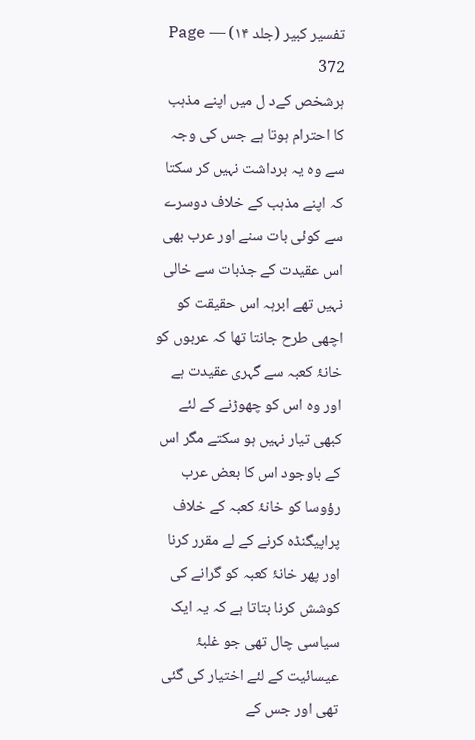تفسیر کبیر (جلد ۱۴) — Page 372
ہرشخص کےد ل میں اپنے مذہب کا احترام ہوتا ہے جس کی وجہ سے وہ یہ برداشت نہیں کر سکتا کہ اپنے مذہب کے خلاف دوسرے سے کوئی بات سنے اور عرب بھی اس عقیدت کے جذبات سے خالی نہیں تھے ابرہہ اس حقیقت کو اچھی طرح جانتا تھا کہ عربوں کو خانۂ کعبہ سے گہری عقیدت ہے اور وہ اس کو چھوڑنے کے لئے کبھی تیار نہیں ہو سکتے مگر اس کے باوجود اس کا بعض عرب رؤوسا کو خانۂ کعبہ کے خلاف پراپیگنڈہ کرنے کے لے مقرر کرنا اور پھر خانۂ کعبہ کو گرانے کی کوشش کرنا بتاتا ہے کہ یہ ایک سیاسی چال تھی جو غلبۂ عیسائیت کے لئے اختیار کی گئی تھی اور جس کے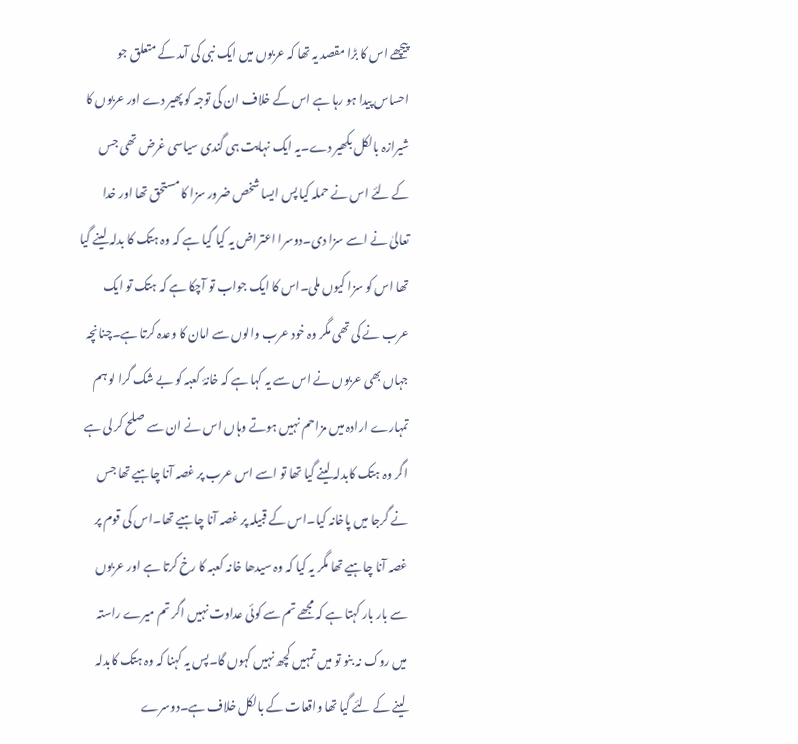پیچھے اس کا بڑا مقصد یہ تھا کہ عربوں میں ایک نبی کی آمد کے متعلق جو احساس پیدا ہو رہا ہے اس کے خلاف ان کی توجہ کو پھیر دے اور عربوں کا شیرازہ بالکل بکھیر دے۔یہ ایک نہایت ہی گندی سیاسی غرض تھی جس کے لئے اس نے حملہ کیا پس ایسا شخص ضرور سزا کا مستحق تھا اور خدا تعالیٰ نے اسے سزا دی۔دوسرا اعتراض یہ کیا گیا ہے کہ وہ ہتک کا بدلہ لینے گیا تھا اس کو سزا کیوں ملی۔اس کا ایک جواب تو آچکا ہے کہ ہتک تو ایک عرب نے کی تھی مگر وہ خود عرب والوں سے امان کا وعدہ کرتا ہے۔چنانچہ جہاں بھی عربوں نے اس سے یہ کہا ہے کہ خانۂ کعبہ کو بے شک گرا لو ہم تمہارے ارادہ میں مزاحم نہیں ہوتے وہاں اس نے ان سے صلح کر لی ہے اگر وہ ہتک کابدلہ لینے گیا تھا تو اسے اس عرب پر غصہ آنا چاہیے تھا جس نے گرجا میں پاخانہ کیا۔اس کے قبیلہ پر غصہ آنا چاہیے تھا۔اس کی قوم پر غصہ آنا چاہیے تھا مگر یہ کیا کہ وہ سیدھا خانہ کعبہ کا رخ کرتا ہے اور عربوں سے بار بار کہتا ہے کہ مجھے تم سے کوئی عداوت نہیں اگر تم میرے راستہ میں روک نہ بنو تو میں تمہیں کچھ نہیں کہوں گا۔پس یہ کہنا کہ وہ ہتک کابدلہ لینے کے لئے گیا تھا واقعات کے بالکل خلاف ہے۔دوسرے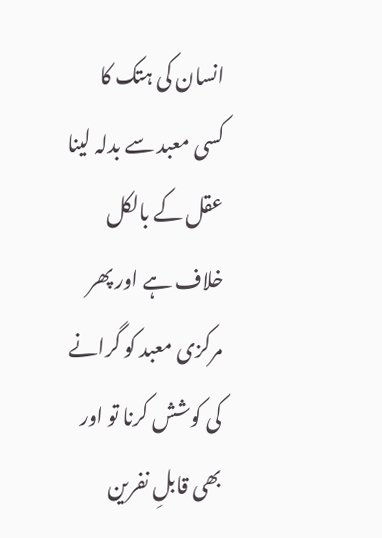انسان کی ہتک کا کسی معبد سے بدلہ لینا عقل کے بالکل خلاف ہے اور پھر مرکزی معبد کو گرانے کی کوشش کرنا تو اور بھی قابلِ نفرین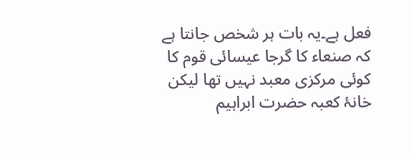فعل ہے۔یہ بات ہر شخص جانتا ہے کہ صنعاء کا گرجا عیسائی قوم کا کوئی مرکزی معبد نہیں تھا لیکن خانۂ کعبہ حضرت ابراہیم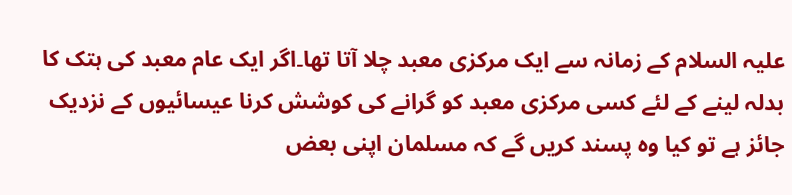علیہ السلام کے زمانہ سے ایک مرکزی معبد چلا آتا تھا۔اگر ایک عام معبد کی ہتک کا بدلہ لینے کے لئے کسی مرکزی معبد کو گرانے کی کوشش کرنا عیسائیوں کے نزدیک جائز ہے تو کیا وہ پسند کریں گے کہ مسلمان اپنی بعض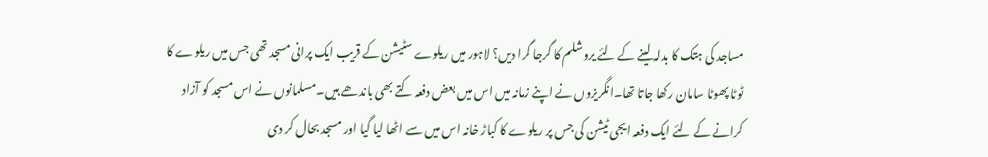مساجد کی ہتک کا بدلہ لینے کے لئے یروشلم کا گرجا گرا دیں؟ لاہور میں ریلوے سٹیشن کے قریب ایک پرانی مسجد تھی جس میں ریلوے کا ٹوٹا پھوٹا سامان رکھا جاتا تھا۔انگریزوں نے اپنے زمانہ میں اس میں بعض دفعہ کتے بھی باندھے ہیں۔مسلمانوں نے اس مسجد کو آزاد کرانے کے لئے ایک دفعہ ایجی ٹیشن کی جس پر ریلوے کا کباڑ خانہ اس میں سے اٹھا لیا گیا اور مسجد بحال کر دی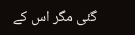گئی مگر اس کے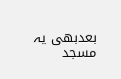بعدبھی یہ مسجد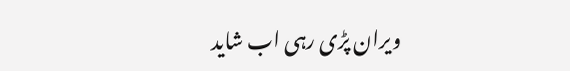ویران پڑی رہی اب شاید